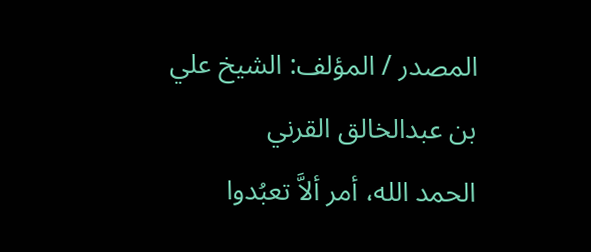المصدر / المؤلف: الشيخ علي بن عبدالخالق القرني
الحمد الله، أمر ألاَّ تعبُدوا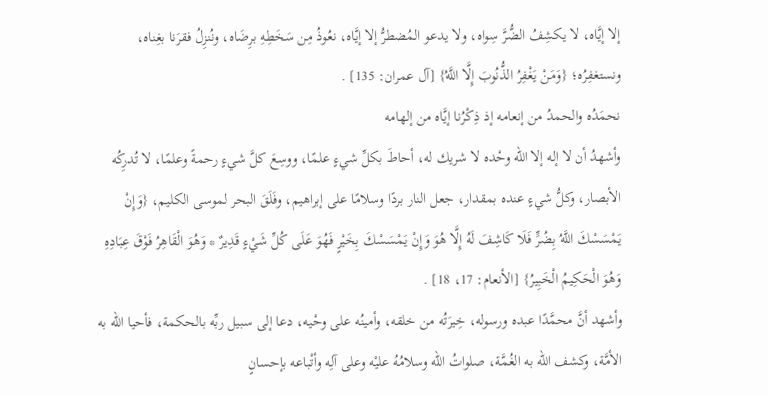إلا إيَّاه، لا يكشِفُ الضُّرَّ سِواه، ولا يدعو المُضطرُّ إلا إيَّاه، نعُوذُ مِن سَخَطِهِ برِضَاه، ونُنزِلُ فقرَنا بغِناه، ونستغفِرُه؛ {وَمَنْ يَغْفِرُ الذُّنُوبَ إِلَّا اللَّهُ} [آل عمران: 135] .
نحمَدُه والحمدُ من إنعامه إذ ذِكْرُنا إيَّاه من إلهامه
وأشهدُ أن لا إله إلا الله وحْده لا شريك له، أحاطَ بكلِّ شيءٍ علمًا، ووسِعَ كلَّ شيءٍ رحمةً وعلمًا، لا تُدرِكُه الأبصار، وكلُّ شيءٍ عنده بمقدار، جعل النار بردًا وسلامًا على إبراهيم، وفَلَقَ البحر لموسى الكليم، {وَإِنْ يَمْسَسْكَ اللَّهُ بِضُرٍّ فَلَا كَاشِفَ لَهُ إِلَّا هُوَ وَإِنْ يَمْسَسْكَ بِخَيْرٍ فَهُوَ عَلَى كُلِّ شَيْءٍ قَدِيرٌ * وَهُوَ الْقَاهِرُ فَوْقَ عِبَادِهِ وَهُوَ الْحَكِيمُ الْخَبِيرُ} [الأنعام: 17، 18] .
وأشهد أنَّ محمَّدًا عبده ورسوله، خِيرَتُه من خلقه، وأمينُه على وحْيه، دعا إلى سبيل ربِّه بالحكمة، فأحيا الله به الأمَّة، وكشف الله به الغُمَّة، صلواتُ الله وسلامُهُ عليْه وعلى آلِه وأتْباعه بإحسانٍ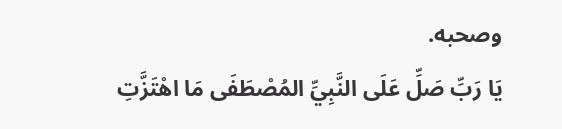وصحبه.
يَا رَبِّ صَلِّ عَلَى النَّبِيِّ المُصْطَفَى مَا اهْتَزَّتِ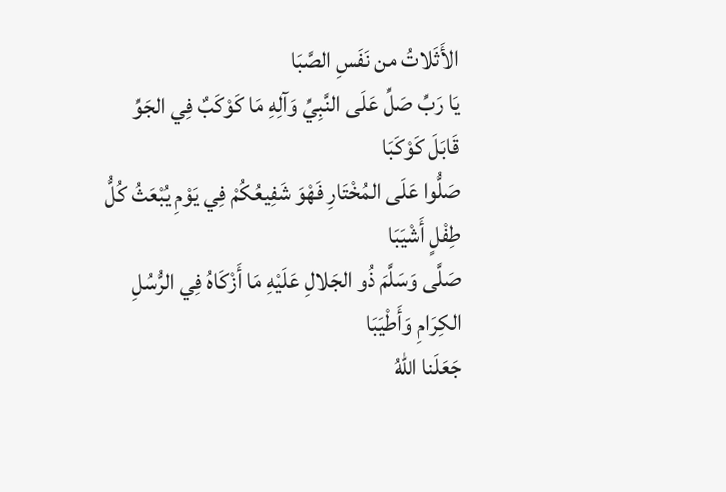الأَثَلاتُ من نَفَسِ الصَّبَا
يَا رَبِّ صَلِّ عَلَى النَّبِيِّ وَآلِهِ مَا كَوْكَبٌ فِي الجَوِّ قَابَلَ كَوْكَبَا
صَلُّوا عَلَى المُخْتَارِ فَهْوَ شَفِيعُكُمْ فِي يَوْمِ يُبْعَثُ كُلُّ طِفْلٍ أَشْيَبَا
صَلَّى وَسَلَّمَ ذُو الجَلالِ عَلَيْهِ مَا أَزْكَاهُ فِي الرُّسُلِ الكِرَامِ وَأَطْيَبَا
جَعَلَنا اللهُ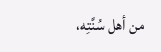من أهل سُنَّتِه،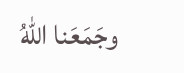وجَمَعَنا اللهُ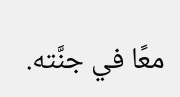معًا في جنَّته.